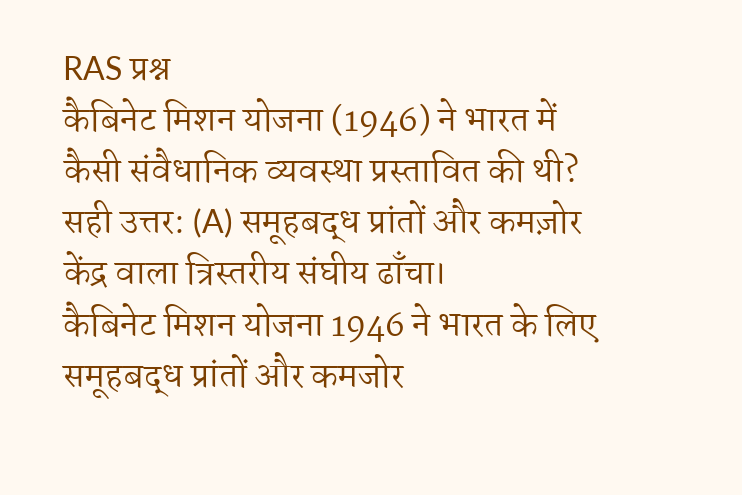RAS प्रश्न
कैबिनेट मिशन योजना (1946) ने भारत में कैसी संवैधानिक व्यवस्था प्रस्तावित की थी?
सही उत्तर: (A) समूहबद्ध प्रांतों और कमज़ोर केंद्र वाला त्रिस्तरीय संघीय ढाँचा।
कैबिनेट मिशन योजना 1946 ने भारत के लिए समूहबद्ध प्रांतों और कमजोर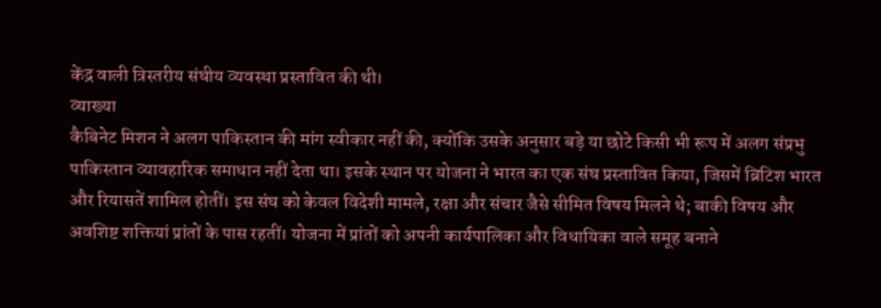केंद्र वाली त्रिस्तरीय संघीय व्यवस्था प्रस्तावित की थी।
व्याख्या
कैबिनेट मिशन ने अलग पाकिस्तान की मांग स्वीकार नहीं की, क्योंकि उसके अनुसार बड़े या छोटे किसी भी रूप में अलग संप्रभु पाकिस्तान व्यावहारिक समाधान नहीं देता था। इसके स्थान पर योजना ने भारत का एक संघ प्रस्तावित किया, जिसमें ब्रिटिश भारत और रियासतें शामिल होतीं। इस संघ को केवल विदेशी मामले, रक्षा और संचार जैसे सीमित विषय मिलने थे; बाकी विषय और अवशिष्ट शक्तियां प्रांतों के पास रहतीं। योजना में प्रांतों को अपनी कार्यपालिका और विधायिका वाले समूह बनाने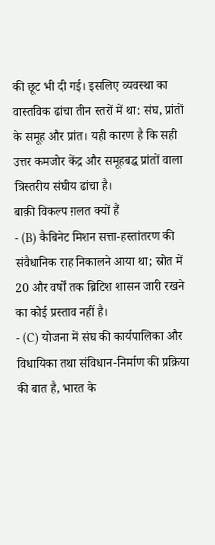की छूट भी दी गई। इसलिए व्यवस्था का वास्तविक ढांचा तीन स्तरों में था: संघ, प्रांतों के समूह और प्रांत। यही कारण है कि सही उत्तर कमजोर केंद्र और समूहबद्ध प्रांतों वाला त्रिस्तरीय संघीय ढांचा है।
बाक़ी विकल्प ग़लत क्यों हैं
- (B) कैबिनेट मिशन सत्ता-हस्तांतरण की संवैधानिक राह निकालने आया था; स्रोत में 20 और वर्षों तक ब्रिटिश शासन जारी रखने का कोई प्रस्ताव नहीं है।
- (C) योजना में संघ की कार्यपालिका और विधायिका तथा संविधान-निर्माण की प्रक्रिया की बात है, भारत के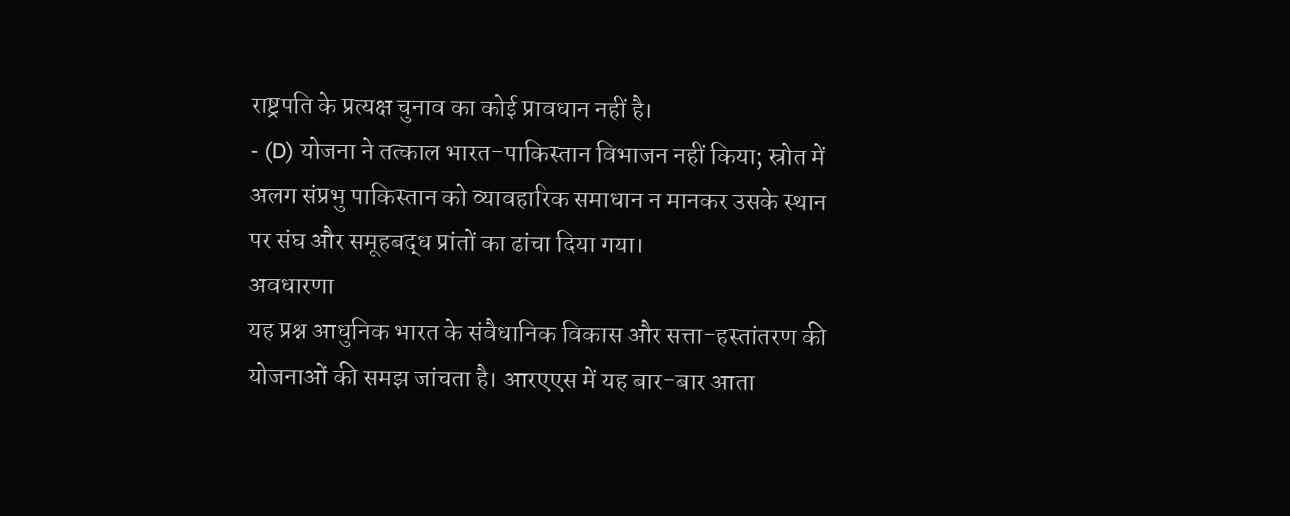राष्ट्रपति के प्रत्यक्ष चुनाव का कोई प्रावधान नहीं है।
- (D) योजना ने तत्काल भारत-पाकिस्तान विभाजन नहीं किया; स्रोत में अलग संप्रभु पाकिस्तान को व्यावहारिक समाधान न मानकर उसके स्थान पर संघ और समूहबद्ध प्रांतों का ढांचा दिया गया।
अवधारणा
यह प्रश्न आधुनिक भारत के संवैधानिक विकास और सत्ता-हस्तांतरण की योजनाओं की समझ जांचता है। आरएएस में यह बार-बार आता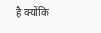है क्योंकि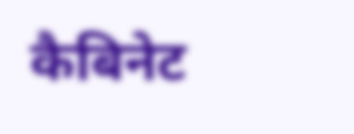कैबिनेट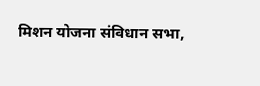मिशन योजना संविधान सभा,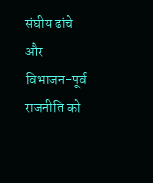संघीय ढांचे और विभाजन-पूर्व राजनीति को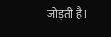जोड़ती है।